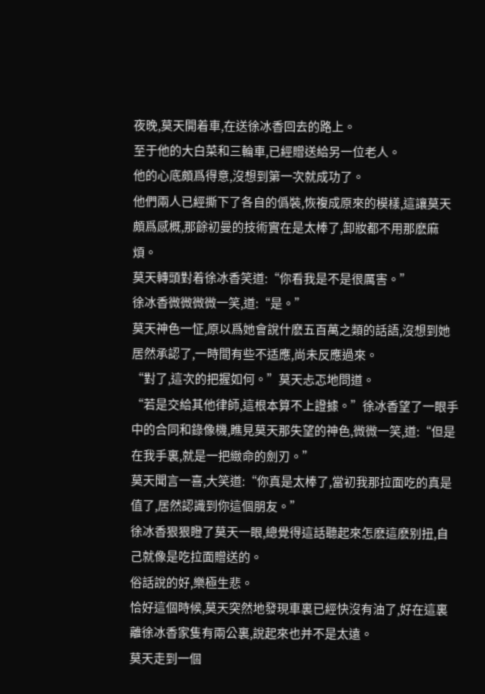夜晚,莫天開着車,在送徐冰香回去的路上。
至于他的大白菜和三輪車,已經贈送給另一位老人。
他的心底頗爲得意,沒想到第一次就成功了。
他們兩人已經撕下了各自的僞裝,恢複成原來的模樣,這讓莫天頗爲感概,那餘初曼的技術實在是太棒了,卸妝都不用那麽麻煩。
莫天轉頭對着徐冰香笑道:“你看我是不是很厲害。”
徐冰香微微微微一笑,道:“是。”
莫天神色一怔,原以爲她會說什麽五百萬之類的話語,沒想到她居然承認了,一時間有些不适應,尚未反應過來。
“對了,這次的把握如何。”莫天忐忑地問道。
“若是交給其他律師,這根本算不上證據。”徐冰香望了一眼手中的合同和錄像機,瞧見莫天那失望的神色,微微一笑,道:“但是在我手裏,就是一把緻命的劍刃。”
莫天聞言一喜,大笑道:“你真是太棒了,當初我那拉面吃的真是值了,居然認識到你這個朋友。”
徐冰香狠狠瞪了莫天一眼,總覺得這話聽起來怎麽這麽别扭,自己就像是吃拉面贈送的。
俗話說的好,樂極生悲。
恰好這個時候,莫天突然地發現車裏已經快沒有油了,好在這裏離徐冰香家隻有兩公裏,說起來也并不是太遠。
莫天走到一個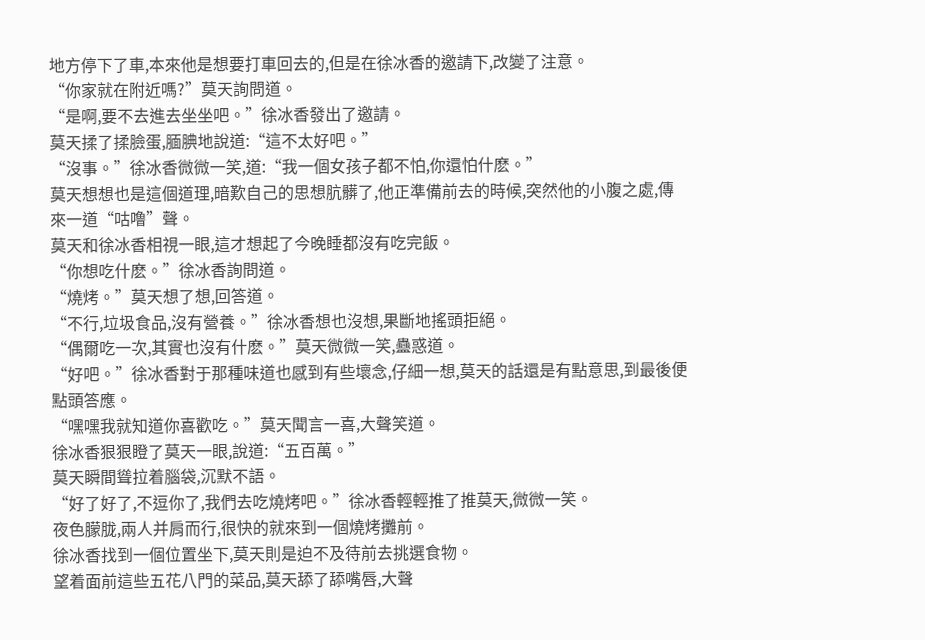地方停下了車,本來他是想要打車回去的,但是在徐冰香的邀請下,改變了注意。
“你家就在附近嗎?”莫天詢問道。
“是啊,要不去進去坐坐吧。”徐冰香發出了邀請。
莫天揉了揉臉蛋,腼腆地說道:“這不太好吧。”
“沒事。”徐冰香微微一笑,道:“我一個女孩子都不怕,你還怕什麽。”
莫天想想也是這個道理,暗歎自己的思想肮髒了,他正準備前去的時候,突然他的小腹之處,傳來一道“咕噜”聲。
莫天和徐冰香相視一眼,這才想起了今晚睡都沒有吃完飯。
“你想吃什麽。”徐冰香詢問道。
“燒烤。”莫天想了想,回答道。
“不行,垃圾食品,沒有營養。”徐冰香想也沒想,果斷地搖頭拒絕。
“偶爾吃一次,其實也沒有什麽。”莫天微微一笑,蠱惑道。
“好吧。”徐冰香對于那種味道也感到有些壞念,仔細一想,莫天的話還是有點意思,到最後便點頭答應。
“嘿嘿我就知道你喜歡吃。”莫天聞言一喜,大聲笑道。
徐冰香狠狠瞪了莫天一眼,說道:“五百萬。”
莫天瞬間聳拉着腦袋,沉默不語。
“好了好了,不逗你了,我們去吃燒烤吧。”徐冰香輕輕推了推莫天,微微一笑。
夜色朦胧,兩人并肩而行,很快的就來到一個燒烤攤前。
徐冰香找到一個位置坐下,莫天則是迫不及待前去挑選食物。
望着面前這些五花八門的菜品,莫天舔了舔嘴唇,大聲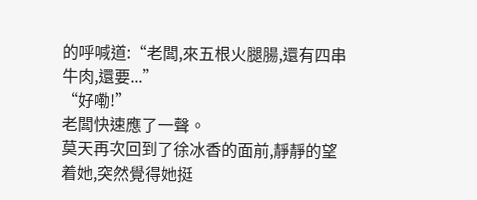的呼喊道:“老闆,來五根火腿腸,還有四串牛肉,還要...”
“好嘞!”
老闆快速應了一聲。
莫天再次回到了徐冰香的面前,靜靜的望着她,突然覺得她挺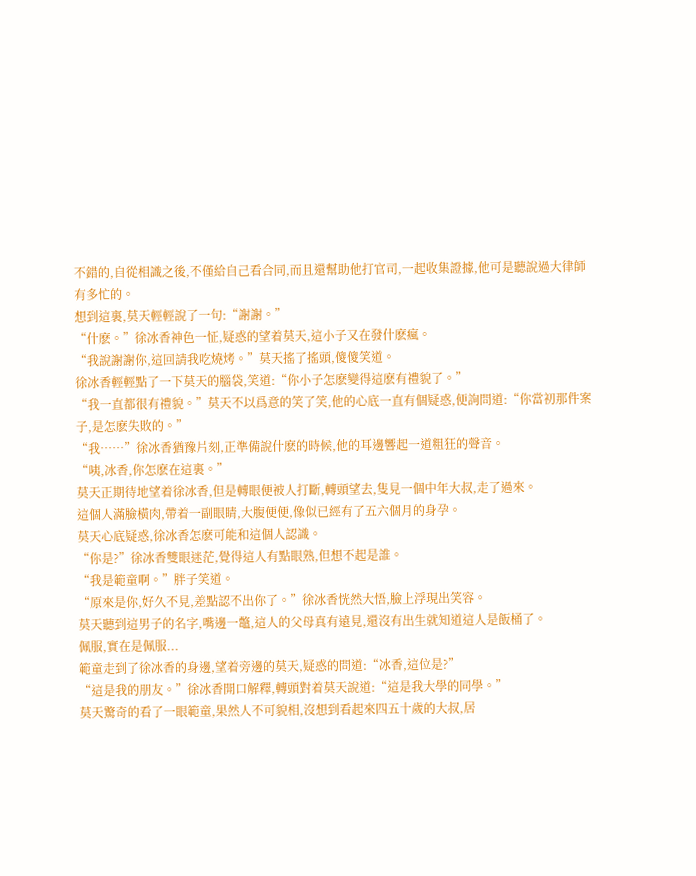不錯的,自從相識之後,不僅給自己看合同,而且還幫助他打官司,一起收集證據,他可是聽說過大律師有多忙的。
想到這裏,莫天輕輕說了一句:“謝謝。”
“什麽。”徐冰香神色一怔,疑惑的望着莫天,這小子又在發什麽瘋。
“我說謝謝你,這回請我吃燒烤。”莫天搖了搖頭,傻傻笑道。
徐冰香輕輕點了一下莫天的腦袋,笑道:“你小子怎麽變得這麽有禮貌了。”
“我一直都很有禮貌。”莫天不以爲意的笑了笑,他的心底一直有個疑惑,便詢問道:“你當初那件案子,是怎麽失敗的。”
“我……”徐冰香猶豫片刻,正準備說什麽的時候,他的耳邊響起一道粗狂的聲音。
“咦,冰香,你怎麽在這裏。”
莫天正期待地望着徐冰香,但是轉眼便被人打斷,轉頭望去,隻見一個中年大叔,走了過來。
這個人滿臉橫肉,帶着一副眼睛,大腹便便,像似已經有了五六個月的身孕。
莫天心底疑惑,徐冰香怎麽可能和這個人認識。
“你是?”徐冰香雙眼迷茫,覺得這人有點眼熟,但想不起是誰。
“我是範童啊。”胖子笑道。
“原來是你,好久不見,差點認不出你了。”徐冰香恍然大悟,臉上浮現出笑容。
莫天聽到這男子的名字,嘴邊一鼈,這人的父母真有遠見,還沒有出生就知道這人是飯桶了。
佩服,實在是佩服...
範童走到了徐冰香的身邊,望着旁邊的莫天,疑惑的問道:“冰香,這位是?”
“這是我的朋友。”徐冰香開口解釋,轉頭對着莫天說道:“這是我大學的同學。”
莫天驚奇的看了一眼範童,果然人不可貌相,沒想到看起來四五十歲的大叔,居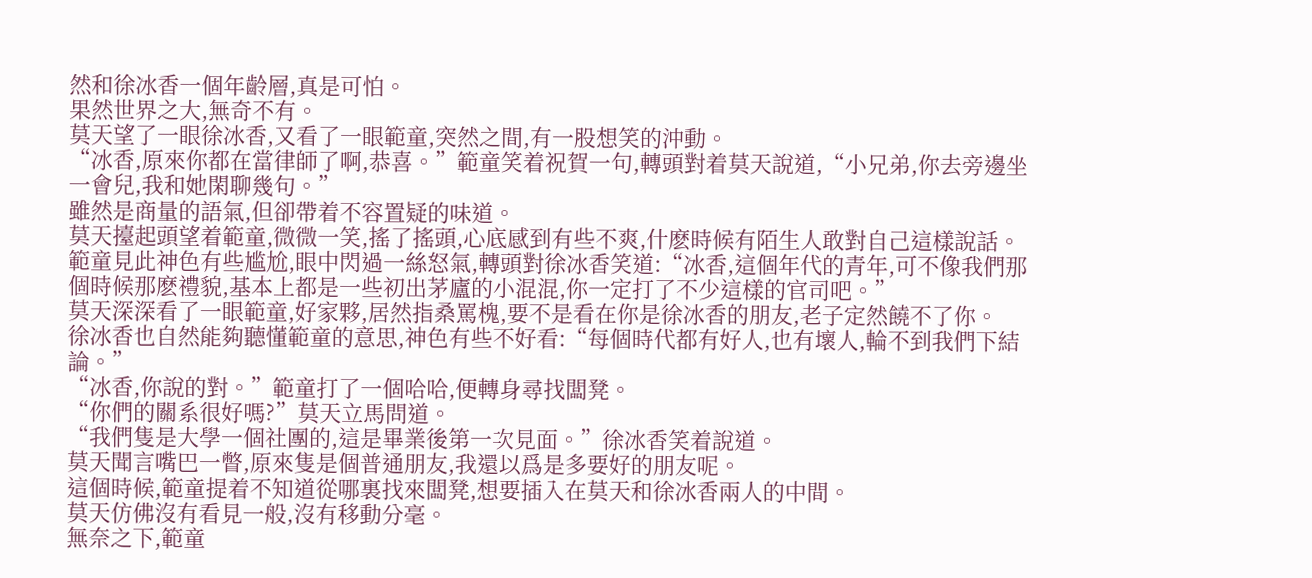然和徐冰香一個年齡層,真是可怕。
果然世界之大,無奇不有。
莫天望了一眼徐冰香,又看了一眼範童,突然之間,有一股想笑的沖動。
“冰香,原來你都在當律師了啊,恭喜。”範童笑着祝賀一句,轉頭對着莫天說道,“小兄弟,你去旁邊坐一會兒,我和她閑聊幾句。”
雖然是商量的語氣,但卻帶着不容置疑的味道。
莫天擡起頭望着範童,微微一笑,搖了搖頭,心底感到有些不爽,什麽時候有陌生人敢對自己這樣說話。
範童見此神色有些尴尬,眼中閃過一絲怒氣,轉頭對徐冰香笑道:“冰香,這個年代的青年,可不像我們那個時候那麽禮貌,基本上都是一些初出茅廬的小混混,你一定打了不少這樣的官司吧。”
莫天深深看了一眼範童,好家夥,居然指桑罵槐,要不是看在你是徐冰香的朋友,老子定然饒不了你。
徐冰香也自然能夠聽懂範童的意思,神色有些不好看:“每個時代都有好人,也有壞人,輪不到我們下結論。”
“冰香,你說的對。”範童打了一個哈哈,便轉身尋找闆凳。
“你們的關系很好嗎?”莫天立馬問道。
“我們隻是大學一個社團的,這是畢業後第一次見面。”徐冰香笑着說道。
莫天聞言嘴巴一瞥,原來隻是個普通朋友,我還以爲是多要好的朋友呢。
這個時候,範童提着不知道從哪裏找來闆凳,想要插入在莫天和徐冰香兩人的中間。
莫天仿佛沒有看見一般,沒有移動分毫。
無奈之下,範童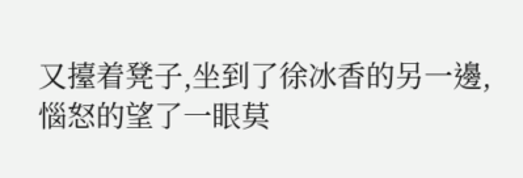又擡着凳子,坐到了徐冰香的另一邊,惱怒的望了一眼莫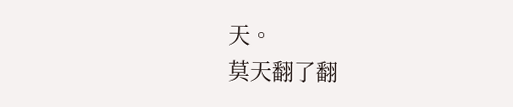天。
莫天翻了翻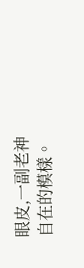眼皮,一副老神自在的模樣。